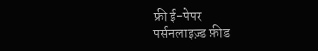फ्री ई-पेपर
पर्सनलाइज़्ड फ़ीड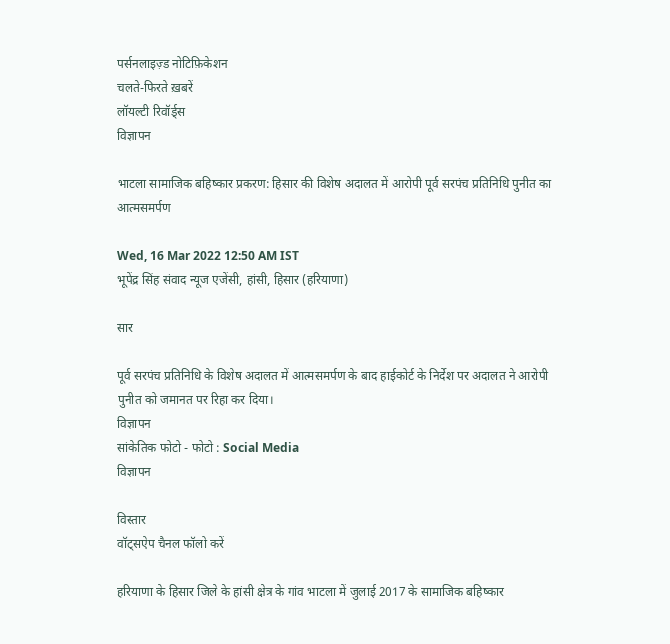पर्सनलाइज़्ड नोटिफ़िकेशन
चलते-फिरते ख़बरें
लॉयल्टी रिवॉर्ड्स
विज्ञापन

भाटला सामाजिक बहिष्कार प्रकरण: हिसार की विशेष अदालत में आरोपी पूर्व सरपंच प्रतिनिधि पुनीत का आत्मसमर्पण

Wed, 16 Mar 2022 12:50 AM IST
भूपेंद्र सिंह संवाद न्यूज एजेंसी, हांसी, हिसार (हरियाणा)

सार

पूर्व सरपंच प्रतिनिधि के विशेष अदालत में आत्मसमर्पण के बाद हाईकोर्ट के निर्देश पर अदालत ने आरोपी पुनीत को जमानत पर रिहा कर दिया।
विज्ञापन
सांकेतिक फोटो - फोटो : Social Media
विज्ञापन

विस्तार
वॉट्सऐप चैनल फॉलो करें

हरियाणा के हिसार जिले के हांसी क्षेत्र के गांव भाटला में जुलाई 2017 के सामाजिक बहिष्कार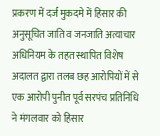प्रकरण में दर्ज मुकदमे में हिसार की अनुसूचित जाति व जनजाति अत्याचार अधिनियम के तहत स्थापित विशेष अदालत द्वारा तलब छह आरोपियों में से एक आरोपी पुनीत पूर्व सरपंच प्रतिनिधि ने मंगलवार को हिसार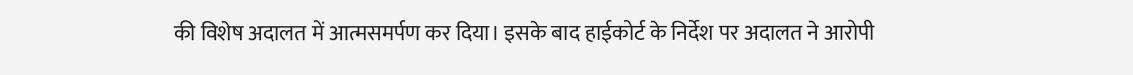की विशेष अदालत में आत्मसमर्पण कर दिया। इसके बाद हाईकोर्ट के निर्देश पर अदालत ने आरोपी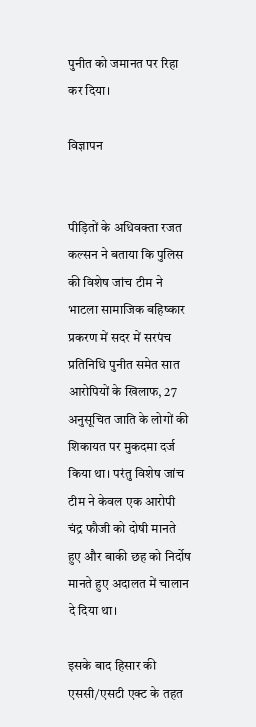पुनीत को जमानत पर रिहा कर दिया।

विज्ञापन


पीड़ितों के अधिवक्ता रजत कल्सन ने बताया कि पुलिस की विशेष जांच टीम ने भाटला सामाजिक बहिष्कार प्रकरण में सदर में सरपंच प्रतिनिधि पुनीत समेत सात आरोपियों के खिलाफ, 27 अनुसूचित जाति के लोगों की शिकायत पर मुकदमा दर्ज किया था। परंतु विशेष जांच टीम ने केवल एक आरोपी चंद्र फौजी को दोषी मानते हुए और बाकी छह को निर्दोष मानते हुए अदालत में चालान दे दिया था।

इसके बाद हिसार की एससी/एसटी एक्ट के तहत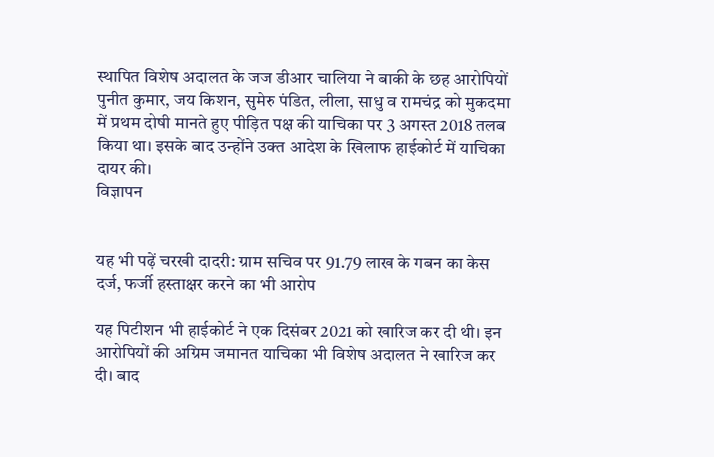स्थापित विशेष अदालत के जज डीआर चालिया ने बाकी के छह आरोपियों पुनीत कुमार, जय किशन, सुमेरु पंडित, लीला, साधु व रामचंद्र को मुकदमा में प्रथम दोषी मानते हुए पीड़ित पक्ष की याचिका पर 3 अगस्त 2018 तलब किया था। इसके बाद उन्होंने उक्त आदेश के खिलाफ हाईकोर्ट में याचिका दायर की।
विज्ञापन


यह भी पढ़ें चरखी दादरी: ग्राम सचिव पर 91.79 लाख के गबन का केस दर्ज, फर्जी हस्ताक्षर करने का भी आरोप

यह पिटीशन भी हाईकोर्ट ने एक दिसंबर 2021 को खारिज कर दी थी। इन आरोपियों की अग्रिम जमानत याचिका भी विशेष अदालत ने खारिज कर दी। बाद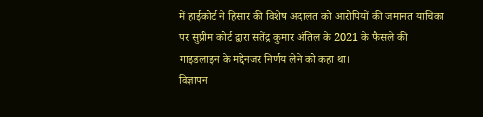में हाईकोर्ट ने हिसार की विशेष अदालत को आरोपियों की जमानत याचिका पर सुप्रीम कोर्ट द्वारा सतेंद्र कुमार अंतिल के 2021 के फैसले की गाइडलाइन के मद्देनजर निर्णय लेने को कहा था।
विज्ञापन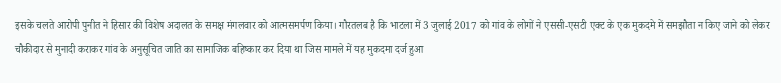इसके चलते आरोपी पुनीत ने हिसार की विशेष अदालत के समक्ष मंगलवार को आत्मसमर्पण किया। गौरतलब है कि भाटला में 3 जुलाई 2017 को गांव के लोगों ने एससी-एसटी एक्ट के एक मुकदमे में समझौता न किए जाने को लेकर चौकीदार से मुनादी कराकर गांव के अनुसूचित जाति का सामाजिक बहिष्कार कर दिया था जिस मामले में यह मुकदमा दर्ज हुआ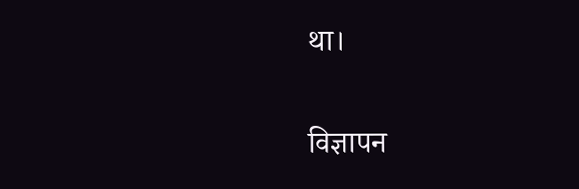था।

विज्ञापन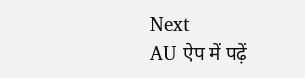Next
AU ऐप में पढ़ें